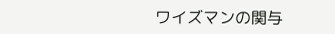ワイズマンの関与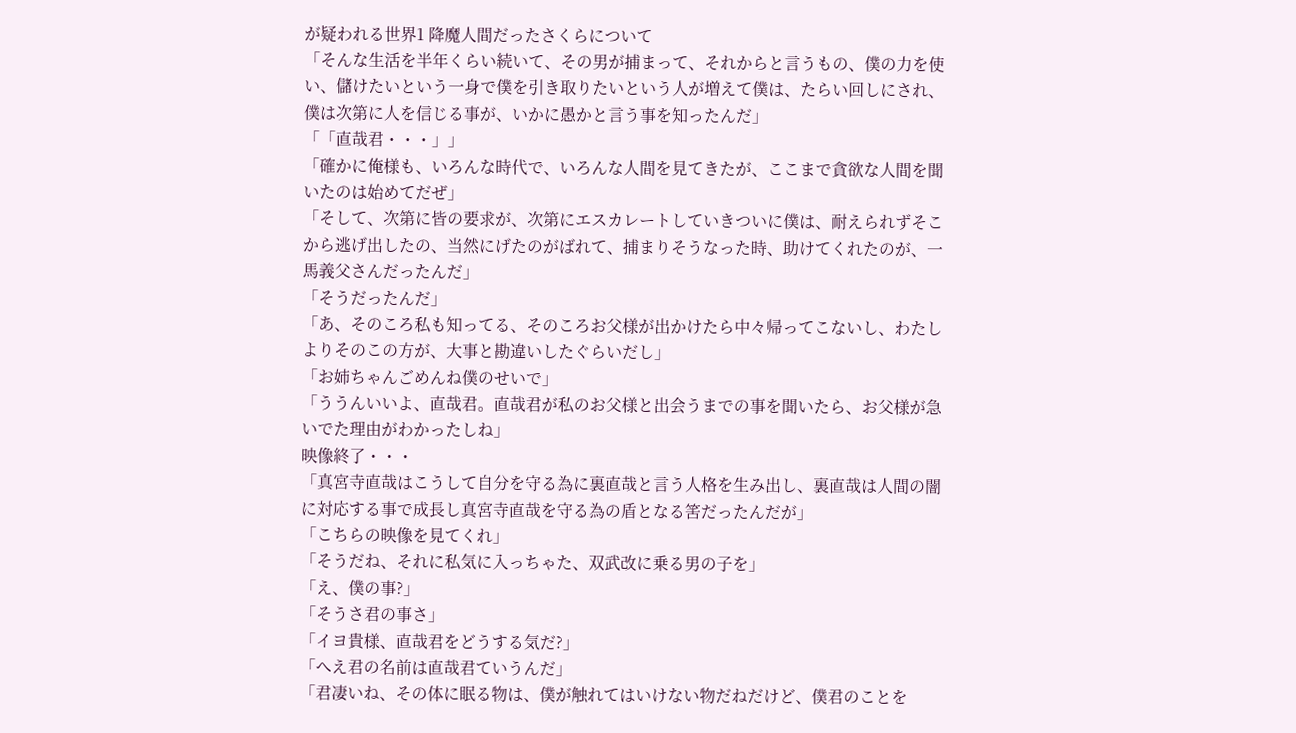が疑われる世界1 降魔人間だったさくらについて
「そんな生活を半年くらい続いて、その男が捕まって、それからと言うもの、僕の力を使い、儲けたいという一身で僕を引き取りたいという人が増えて僕は、たらい回しにされ、僕は次第に人を信じる事が、いかに愚かと言う事を知ったんだ」
「「直哉君・・・」」
「確かに俺様も、いろんな時代で、いろんな人間を見てきたが、ここまで貪欲な人間を聞いたのは始めてだぜ」
「そして、次第に皆の要求が、次第にエスカレートしていきついに僕は、耐えられずそこから逃げ出したの、当然にげたのがばれて、捕まりそうなった時、助けてくれたのが、一馬義父さんだったんだ」
「そうだったんだ」
「あ、そのころ私も知ってる、そのころお父様が出かけたら中々帰ってこないし、わたしよりそのこの方が、大事と勘違いしたぐらいだし」
「お姉ちゃんごめんね僕のせいで」
「ううんいいよ、直哉君。直哉君が私のお父様と出会うまでの事を聞いたら、お父様が急いでた理由がわかったしね」
映像終了・・・
「真宮寺直哉はこうして自分を守る為に裏直哉と言う人格を生み出し、裏直哉は人間の闇に対応する事で成長し真宮寺直哉を守る為の盾となる筈だったんだが」
「こちらの映像を見てくれ」
「そうだね、それに私気に入っちゃた、双武改に乗る男の子を」
「え、僕の事?」
「そうさ君の事さ」
「イヨ貴様、直哉君をどうする気だ?」
「へえ君の名前は直哉君ていうんだ」
「君凄いね、その体に眠る物は、僕が触れてはいけない物だねだけど、僕君のことを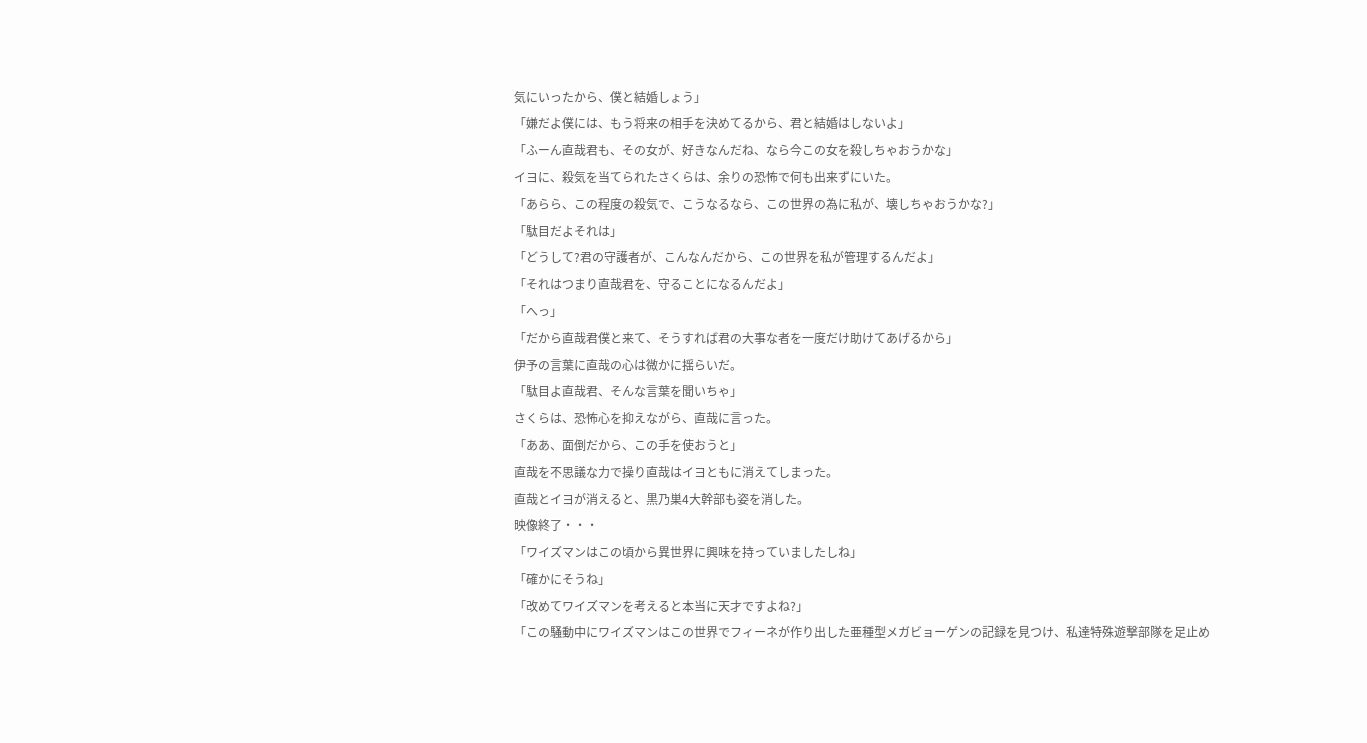気にいったから、僕と結婚しょう」
「嫌だよ僕には、もう将来の相手を決めてるから、君と結婚はしないよ」
「ふーん直哉君も、その女が、好きなんだね、なら今この女を殺しちゃおうかな」
イヨに、殺気を当てられたさくらは、余りの恐怖で何も出来ずにいた。
「あらら、この程度の殺気で、こうなるなら、この世界の為に私が、壊しちゃおうかな?」
「駄目だよそれは」
「どうして?君の守護者が、こんなんだから、この世界を私が管理するんだよ」
「それはつまり直哉君を、守ることになるんだよ」
「へっ」
「だから直哉君僕と来て、そうすれば君の大事な者を一度だけ助けてあげるから」
伊予の言葉に直哉の心は微かに揺らいだ。
「駄目よ直哉君、そんな言葉を聞いちゃ」
さくらは、恐怖心を抑えながら、直哉に言った。
「ああ、面倒だから、この手を使おうと」
直哉を不思議な力で操り直哉はイヨともに消えてしまった。
直哉とイヨが消えると、黒乃巣4大幹部も姿を消した。
映像終了・・・
「ワイズマンはこの頃から異世界に興味を持っていましたしね」
「確かにそうね」
「改めてワイズマンを考えると本当に天才ですよね?」
「この騒動中にワイズマンはこの世界でフィーネが作り出した亜種型メガビョーゲンの記録を見つけ、私達特殊遊撃部隊を足止め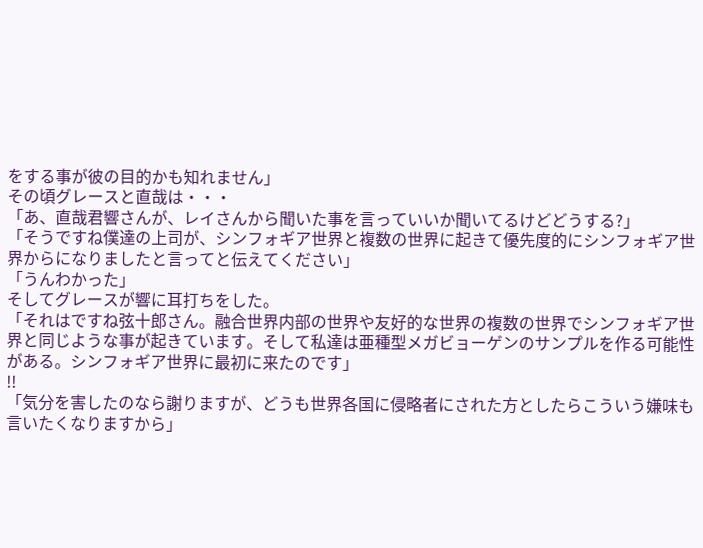をする事が彼の目的かも知れません」
その頃グレースと直哉は・・・
「あ、直哉君響さんが、レイさんから聞いた事を言っていいか聞いてるけどどうする?」
「そうですね僕達の上司が、シンフォギア世界と複数の世界に起きて優先度的にシンフォギア世界からになりましたと言ってと伝えてください」
「うんわかった」
そしてグレースが響に耳打ちをした。
「それはですね弦十郎さん。融合世界内部の世界や友好的な世界の複数の世界でシンフォギア世界と同じような事が起きています。そして私達は亜種型メガビョーゲンのサンプルを作る可能性がある。シンフォギア世界に最初に来たのです」
!!
「気分を害したのなら謝りますが、どうも世界各国に侵略者にされた方としたらこういう嫌味も言いたくなりますから」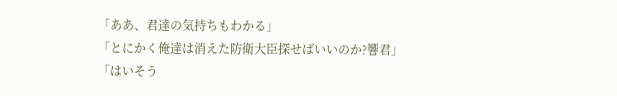「ああ、君達の気持ちもわかる」
「とにかく俺達は消えた防衛大臣探せばいいのか?響君」
「はいそう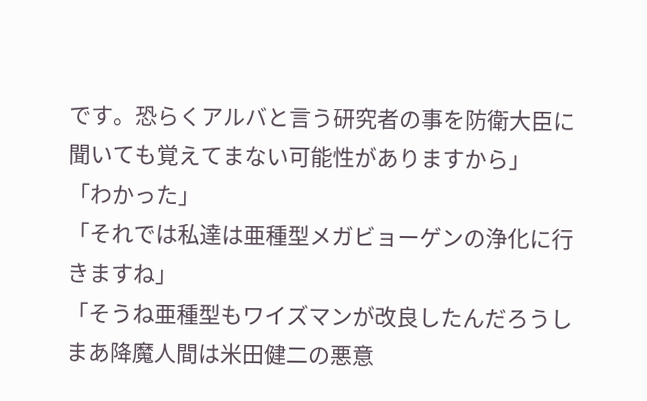です。恐らくアルバと言う研究者の事を防衛大臣に聞いても覚えてまない可能性がありますから」
「わかった」
「それでは私達は亜種型メガビョーゲンの浄化に行きますね」
「そうね亜種型もワイズマンが改良したんだろうしまあ降魔人間は米田健二の悪意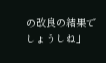の改良の結果でしょうしね」